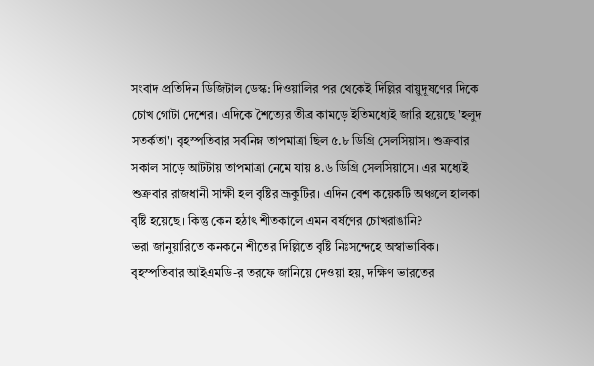সংবাদ প্রতিদিন ডিজিটাল ডেস্ক: দিওয়ালির পর থেকেই দিল্লির বায়ুদূষণের দিকে চোখ গোটা দেশের। এদিকে শৈত্যের তীব্র কামড়ে ইতিমধ্যেই জারি হয়েছে 'হলুদ সতর্কতা'। বৃহস্পতিবার সর্বনিম্ন তাপমাত্রা ছিল ৫.৮ ডিগ্রি সেলসিয়াস। শুক্রবার সকাল সাড়ে আটটায় তাপমাত্রা নেমে যায় ৪.৬ ডিগ্রি সেলসিয়াসে। এর মধ্যেই শুক্রবার রাজধানী সাক্ষী হল বৃষ্টির ভ্রূকুটির। এদিন বেশ কয়েকটি অঞ্চলে হালকা বৃষ্টি হয়েছে। কিন্তু কেন হঠাৎ শীতকালে এমন বর্ষণের চোখরাঙানি?
ভরা জানুয়ারিতে কনকনে শীতের দিল্লিতে বৃষ্টি নিঃসন্দেহে অস্বাভাবিক। বৃহস্পতিবার আইএমডি-র তরফে জানিয়ে দেওয়া হয়, দক্ষিণ ভারতের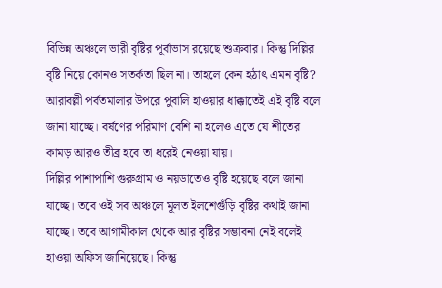বিভিন্ন অঞ্চলে ভারী বৃষ্টির পূর্বাভাস রয়েছে শুক্রবার। কিন্তু দিল্লির বৃষ্টি নিয়ে কোনও সতর্কতা ছিল না। তাহলে কেন হঠাৎ এমন বৃষ্টি? আরাবল্লী পর্বতমালার উপরে পুবালি হাওয়ার ধাক্কাতেই এই বৃষ্টি বলে জানা যাচ্ছে। বর্ষণের পরিমাণ বেশি না হলেও এতে যে শীতের কামড় আরও তীব্র হবে তা ধরেই নেওয়া যায়।
দিল্লির পাশাপাশি গুরুগ্রাম ও নয়ডাতেও বৃষ্টি হয়েছে বলে জানা যাচ্ছে। তবে ওই সব অঞ্চলে মূলত ইলশেগুঁড়ি বৃষ্টির কথাই জানা যাচ্ছে। তবে আগামীকাল থেকে আর বৃষ্টির সম্ভাবনা নেই বলেই হাওয়া অফিস জানিয়েছে। কিন্তু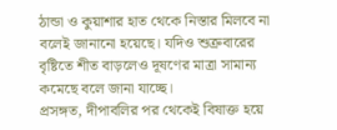ঠান্ডা ও কুয়াশার হাত থেকে নিস্তার মিলবে না বলেই জানানো হয়েছে। যদিও শুক্রবারের বৃষ্টিতে শীত বাড়লেও দূষণের মাত্রা সামান্য কমেছে বলে জানা যাচ্ছে।
প্রসঙ্গত, দীপাবলির পর থেকেই বিষাক্ত হয়ে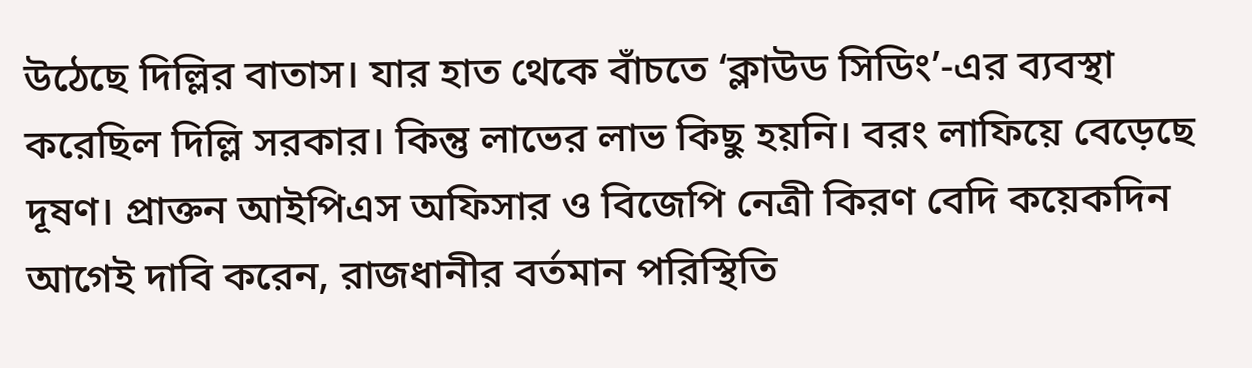উঠেছে দিল্লির বাতাস। যার হাত থেকে বাঁচতে ‘ক্লাউড সিডিং’-এর ব্যবস্থা করেছিল দিল্লি সরকার। কিন্তু লাভের লাভ কিছু হয়নি। বরং লাফিয়ে বেড়েছে দূষণ। প্রাক্তন আইপিএস অফিসার ও বিজেপি নেত্রী কিরণ বেদি কয়েকদিন আগেই দাবি করেন, রাজধানীর বর্তমান পরিস্থিতি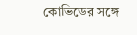কোভিডের সঙ্গে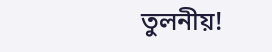তুলনীয়!